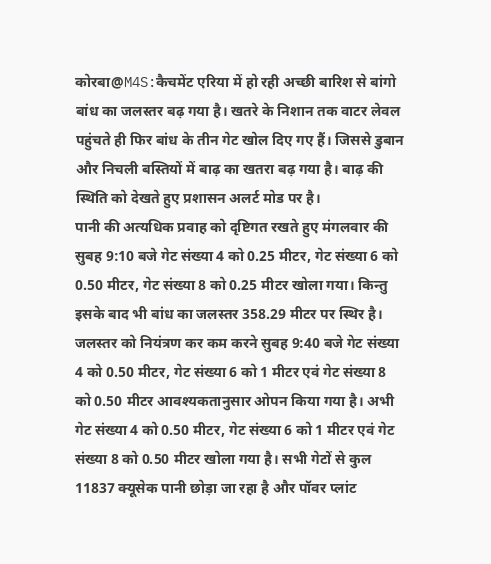कोरबा@M4S:कैचमेंट एरिया में हो रही अच्छी बारिश से बांगो बांध का जलस्तर बढ़ गया है। खतरे के निशान तक वाटर लेवल पहुंचते ही फिर बांध के तीन गेट खोल दिए गए हैं। जिससे डुबान और निचली बस्तियों में बाढ़ का खतरा बढ़ गया है। बाढ़ की स्थिति को देखते हुए प्रशासन अलर्ट मोड पर है।
पानी की अत्यधिक प्रवाह को दृष्टिगत रखते हुए मंगलवार की सुबह 9:10 बजे गेट संख्या 4 को 0.25 मीटर, गेट संख्या 6 को 0.50 मीटर, गेट संख्या 8 को 0.25 मीटर खोला गया। किन्तु इसके बाद भी बांध का जलस्तर 358.29 मीटर पर स्थिर है। जलस्तर को नियंत्रण कर कम करने सुबह 9:40 बजे गेट संख्या 4 को 0.50 मीटर, गेट संख्या 6 को 1 मीटर एवं गेट संख्या 8 को 0.50 मीटर आवश्यकतानुसार ओपन किया गया है। अभी गेट संख्या 4 को 0.50 मीटर, गेट संख्या 6 को 1 मीटर एवं गेट संख्या 8 को 0.50 मीटर खोला गया है। सभी गेटों से कुल 11837 क्यूसेक पानी छोड़ा जा रहा है और पॉवर प्लांट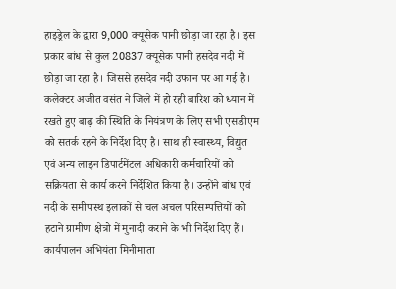हाइड्रेल के द्वारा 9,000 क्यूसेक पानी छोड़ा जा रहा है। इस प्रकार बांध से कुल 20837 क्यूसेक पानी हसदेव नदी में छोड़ा जा रहा है। जिससे हसदेव नदी उफान पर आ गई है। कलेक्टर अजीत वसंत ने जिले में हो रही बारिश को ध्यान में रखते हुए बाढ़ की स्थिति के नियंत्रण के लिए सभी एसडीएम को सतर्क रहने के निर्देश दिए है। साथ ही स्वास्थ्य, विद्युत एवं अन्य लाइन डिपार्टमेंटल अधिकारी कर्मचारियों को सक्रियता से कार्य करने निर्देशित किया है। उन्होंने बांध एवं नदी के समीपस्थ इलाकों से चल अचल परिसम्पत्तियों को हटाने ग्रामीण क्षेत्रो में मुनादी कराने के भी निर्देश दिए हैं। कार्यपालन अभियंता मिनीमाता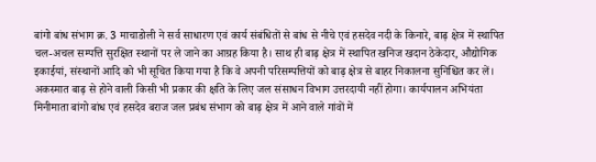बांगो बांध संभाग क्र. 3 माचाडोली ने सर्व साधारण एवं कार्य संबंधितों से बांध से नीचे एवं हसदेव नदी के किनारे, बाढ़ क्षेत्र में स्थापित चल-अचल सम्पत्ति सुरक्षित स्थानों पर ले जाने का आग्रह किया है। साथ ही बाढ़ क्षेत्र में स्थापित खनिज खदान ठेकेदार, औद्योगिक इकाईयां, संस्थानों आदि को भी सूचित किया गया है कि वे अपनी परिसम्पत्तियों को बाढ़ क्षेत्र से बाहर निकालना सुनिश्चित कर लें। अकस्मात बाढ़ से होने वाली किसी भी प्रकार की क्षति के लिए जल संसाधन विभाग उत्तरदायी नहीं होगा। कार्यपालन अभियंता मिनीमाता बांगो बांध एवं हसदेव बराज जल प्रबंध संभाग को बाढ़ क्षेत्र में आने वाले गांवों में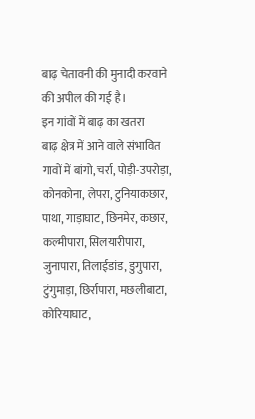बाढ़ चेतावनी की मुनादी करवाने की अपील की गई है।
इन गांवों में बाढ़ का खतरा
बाढ़ क्षेत्र में आने वाले संभावित गावों में बांगो, चर्रा, पोड़ी-उपरोड़ा, कोनकोना, लेपरा, टुनियाकछार, पाथा, गाड़ाघाट, छिनमेर, कछार, कल्मीपारा, सिलयारीपारा, जुनापारा, तिलाईडांड, डुगुपारा, टुंगुमाड़ा, छिर्रापारा, मछलीबाटा, कोरियाघाट,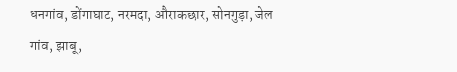धनगांव, डोंगाघाट, नरमदा, औराकछार, सोनगुड़ा, जेल गांव, झाबू,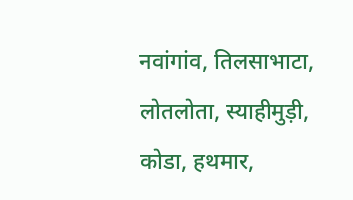नवांगांव, तिलसाभाटा, लोतलोता, स्याहीमुड़ी, कोडा, हथमार,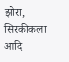झोरा, सिरकीकला आदि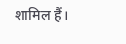शामिल हैं।